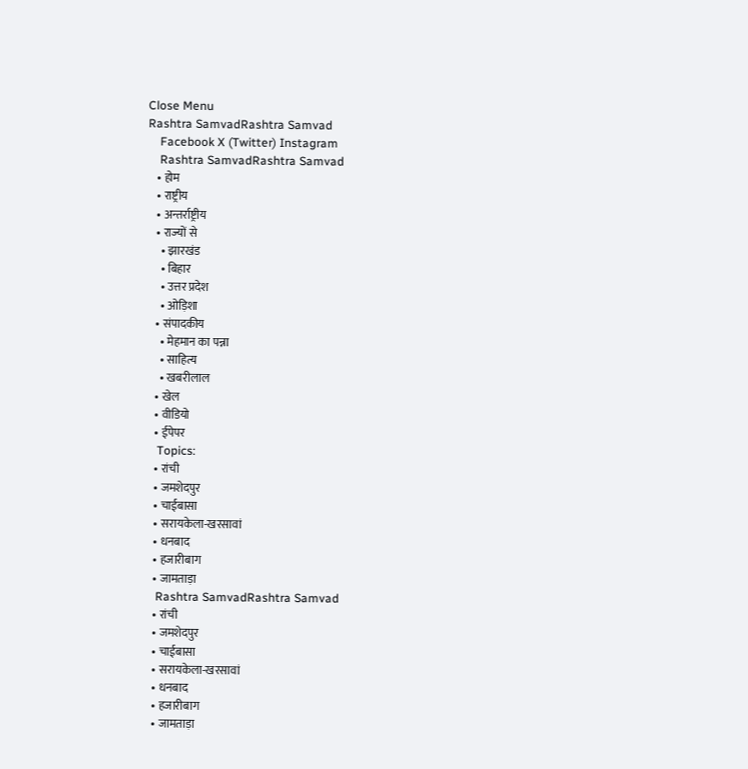Close Menu
Rashtra SamvadRashtra Samvad
    Facebook X (Twitter) Instagram
    Rashtra SamvadRashtra Samvad
    • होम
    • राष्ट्रीय
    • अन्तर्राष्ट्रीय
    • राज्यों से
      • झारखंड
      • बिहार
      • उत्तर प्रदेश
      • ओड़िशा
    • संपादकीय
      • मेहमान का पन्ना
      • साहित्य
      • खबरीलाल
    • खेल
    • वीडियो
    • ईपेपर
    Topics:
    • रांची
    • जमशेदपुर
    • चाईबासा
    • सरायकेला-खरसावां
    • धनबाद
    • हजारीबाग
    • जामताड़ा
    Rashtra SamvadRashtra Samvad
    • रांची
    • जमशेदपुर
    • चाईबासा
    • सरायकेला-खरसावां
    • धनबाद
    • हजारीबाग
    • जामताड़ा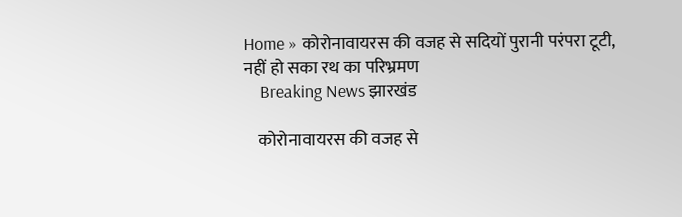Home » कोरोनावायरस की वजह से सदियों पुरानी परंपरा टूटी, नहीं हो सका रथ का परिभ्रमण
    Breaking News झारखंड

    कोरोनावायरस की वजह से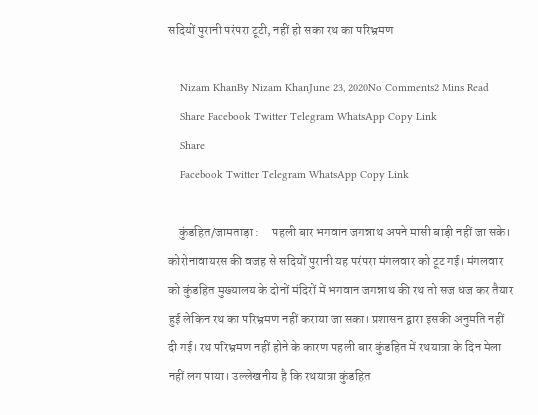सदियों पुरानी परंपरा टूटी, नहीं हो सका रथ का परिभ्रमण

    Nizam KhanBy Nizam KhanJune 23, 2020No Comments2 Mins Read
    Share Facebook Twitter Telegram WhatsApp Copy Link
    Share
    Facebook Twitter Telegram WhatsApp Copy Link

    कुंडहित/जामताड़ा :     पहली बार भगवान जगन्नाथ अपने मासी बाड़ी नहीं जा सके। कोरोनावायरस की वजह से सदियों पुरानी यह परंपरा मंगलवार को टूट गई। मंगलवार को कुंडहित मुख्यालय के दोनों मंदिरों में भगवान जगन्नाथ की रथ तो सज धज कर तैयार हुई लेकिन रथ का परिभ्रमण नहीं कराया जा सका। प्रशासन द्वारा इसकी अनुमति नहीं दी गई। रथ परिभ्रमण नहीं होने के कारण पहली बार कुंडहित में रथयात्रा के दिन मेला नहीं लग पाया। उल्लेखनीय है कि रथयात्रा कुंडहित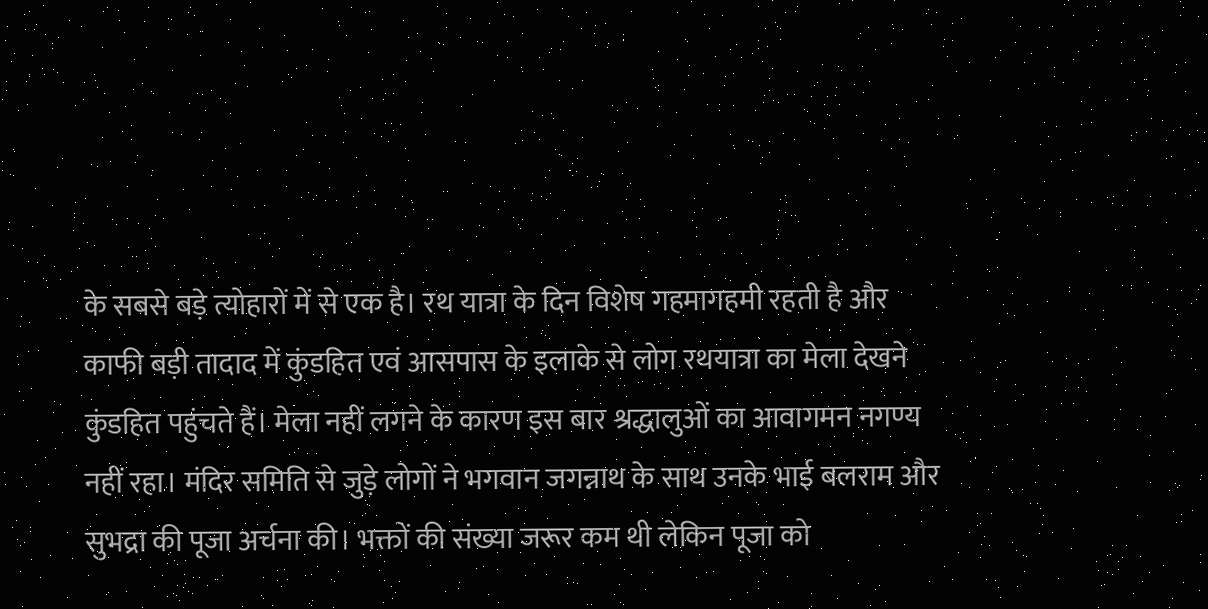के सबसे बड़े त्योहारों में से एक है। रथ यात्रा के दिन विशेष गहमागहमी रहती है और काफी बड़ी तादाद में कुंडहित एवं आसपास के इलाके से लोग रथयात्रा का मेला देखने कुंडहित पहुंचते हैं। मेला नहीं लगने के कारण इस बार श्रद्धालुओं का आवागमन नगण्य नहीं रहा। मंदिर समिति से जुड़े लोगों ने भगवान जगन्नाथ के साथ उनके भाई बलराम और सुभद्रा की पूजा अर्चना की। भक्तों की संख्या जरूर कम थी लेकिन पूजा को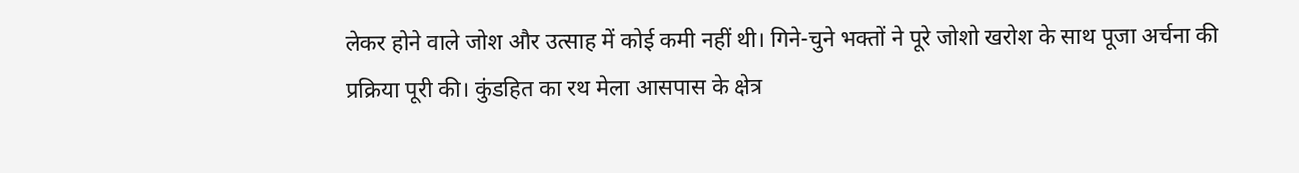लेकर होने वाले जोश और उत्साह में कोई कमी नहीं थी। गिने-चुने भक्तों ने पूरे जोशो खरोश के साथ पूजा अर्चना की प्रक्रिया पूरी की। कुंडहित का रथ मेला आसपास के क्षेत्र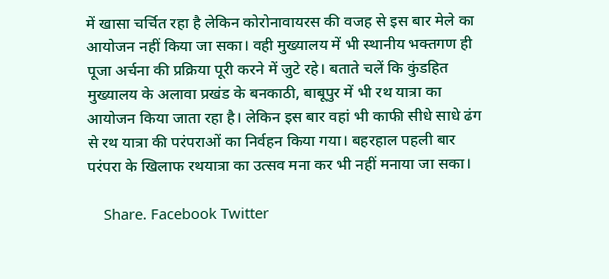में खासा चर्चित रहा है लेकिन कोरोनावायरस की वजह से इस बार मेले का आयोजन नहीं किया जा सका। वही मुख्यालय में भी स्थानीय भक्तगण ही पूजा अर्चना की प्रक्रिया पूरी करने में जुटे रहे। बताते चलें कि कुंडहित मुख्यालय के अलावा प्रखंड के बनकाठी, बाबूपुर में भी रथ यात्रा का आयोजन किया जाता रहा है। लेकिन इस बार वहां भी काफी सीधे साधे ढंग से रथ यात्रा की परंपराओं का निर्वहन किया गया। बहरहाल पहली बार परंपरा के खिलाफ रथयात्रा का उत्सव मना कर भी नहीं मनाया जा सका।

    Share. Facebook Twitter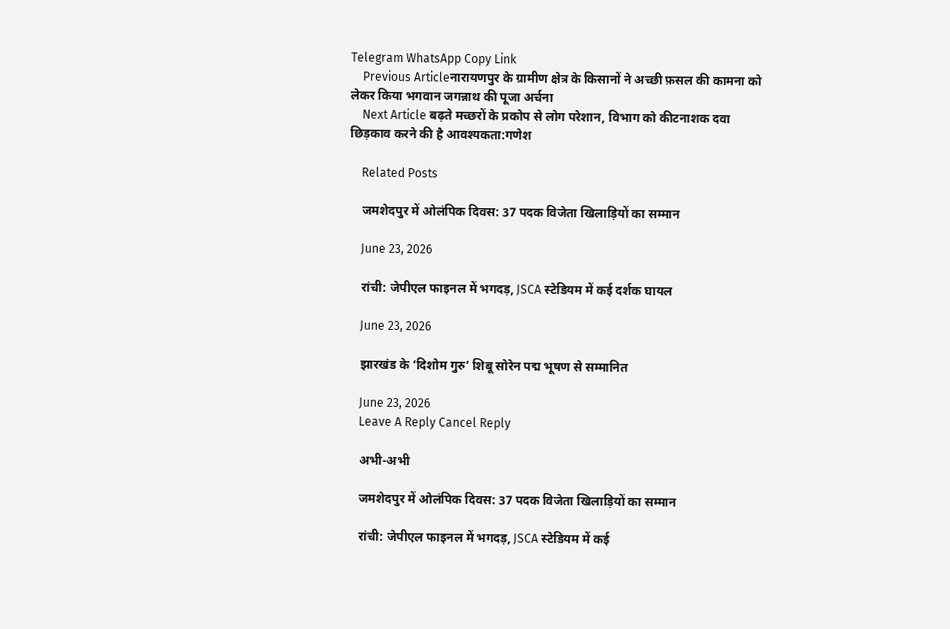Telegram WhatsApp Copy Link
    Previous Articleनारायणपुर के ग्रामीण क्षेत्र के किसानों ने अच्छी फ़सल की कामना को लेकर किया भगवान जगन्नाथ की पूजा अर्चना
    Next Article बढ़ते मच्छरों के प्रकोप से लोग परेशान, विभाग को कीटनाशक दवा छिड़काव करने की है आवश्यकता:गणेश

    Related Posts

    जमशेदपुर में ओलंपिक दिवस: 37 पदक विजेता खिलाड़ियों का सम्मान

    June 23, 2026

    रांची: जेपीएल फाइनल में भगदड़, JSCA स्टेडियम में कई दर्शक घायल

    June 23, 2026

    झारखंड के ‘दिशोम गुरु’ शिबू सोरेन पद्म भूषण से सम्मानित

    June 23, 2026
    Leave A Reply Cancel Reply

    अभी-अभी

    जमशेदपुर में ओलंपिक दिवस: 37 पदक विजेता खिलाड़ियों का सम्मान

    रांची: जेपीएल फाइनल में भगदड़, JSCA स्टेडियम में कई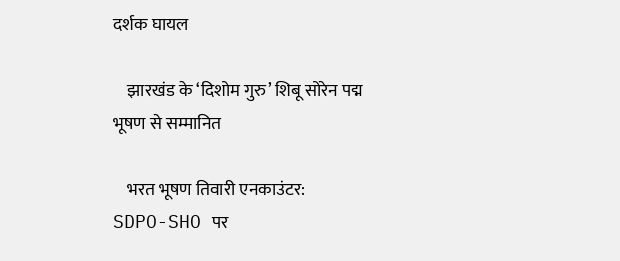दर्शक घायल

    झारखंड के ‘दिशोम गुरु’ शिबू सोरेन पद्म भूषण से सम्मानित

    भरत भूषण तिवारी एनकाउंटर: SDPO-SHO पर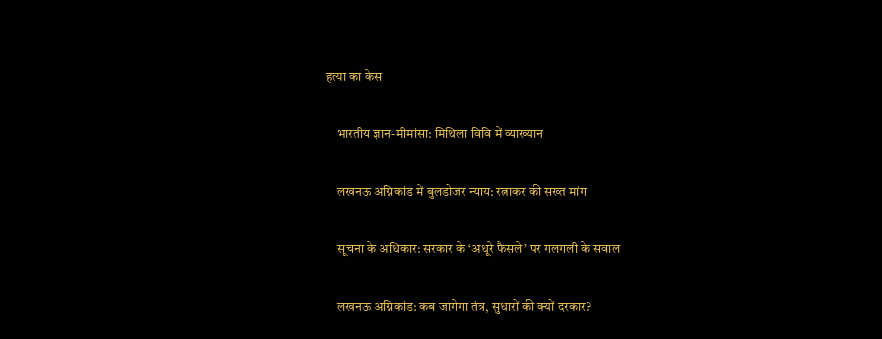हत्या का केस

    भारतीय ज्ञान-मीमांसा: मिथिला विवि में व्याख्यान

    लखनऊ अग्निकांड में बुलडोजर न्याय: रत्नाकर की सख्त मांग

    सूचना के अधिकार: सरकार के ‘अधूरे फैसले’ पर गलगली के सवाल

    लखनऊ अग्निकांड: कब जागेगा तंत्र, सुधारों की क्यों दरकार?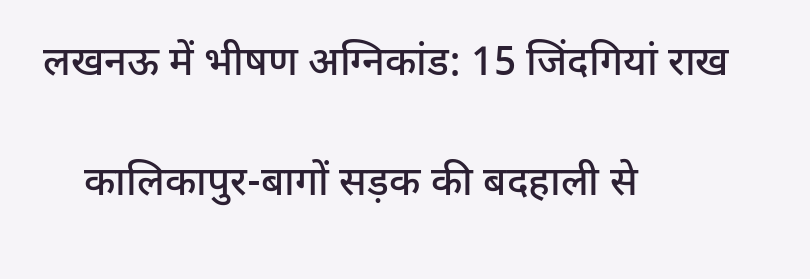लखनऊ में भीषण अग्निकांड: 15 जिंदगियां राख

    कालिकापुर-बागों सड़क की बदहाली से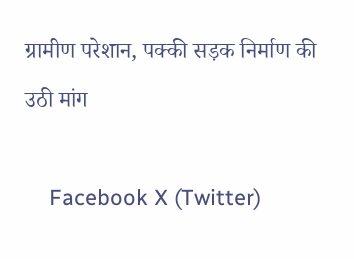ग्रामीण परेशान, पक्की सड़क निर्माण की उठी मांग

    Facebook X (Twitter)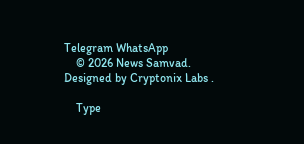Telegram WhatsApp
    © 2026 News Samvad. Designed by Cryptonix Labs .

    Type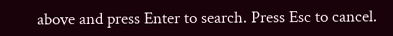above and press Enter to search. Press Esc to cancel.